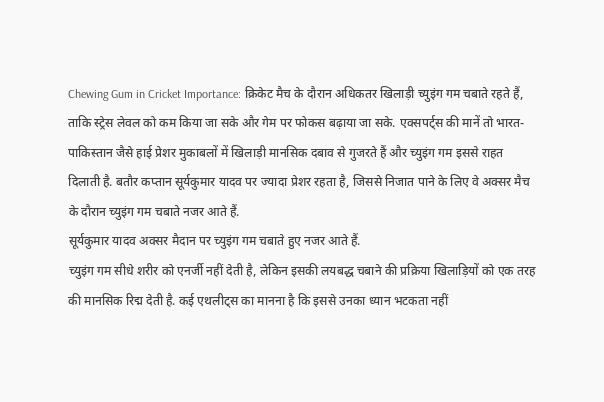Chewing Gum in Cricket Importance: क्रिकेट मैच के दौरान अधिकतर खिलाड़ी च्युइंग गम चबाते रहते हैं, ताकि स्ट्रेस लेवल को कम किया जा सके और गेम पर फोकस बढ़ाया जा सके. एक्सपर्ट्स की मानें तो भारत-पाकिस्तान जैसे हाई प्रेशर मुकाबलों में खिलाड़ी मानसिक दबाव से गुजरते हैं और च्युइंग गम इससे राहत दिलाती है. बतौर कप्तान सूर्यकुमार यादव पर ज्यादा प्रेशर रहता है, जिससे निजात पाने के लिए वे अक्सर मैच के दौरान च्युइंग गम चबाते नजर आते हैं.
सूर्यकुमार यादव अक्सर मैदान पर च्युइंग गम चबाते हुए नजर आते हैं.
च्युइंग गम सीधे शरीर को एनर्जी नहीं देती है, लेकिन इसकी लयबद्ध चबाने की प्रक्रिया खिलाड़ियों को एक तरह की मानसिक रिद्म देती है. कई एथलीट्स का मानना है कि इससे उनका ध्यान भटकता नहीं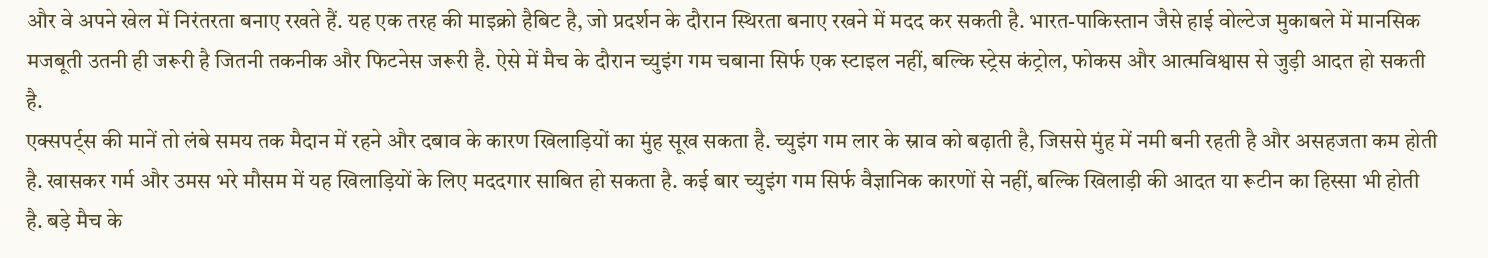और वे अपने खेल में निरंतरता बनाए रखते हैं. यह एक तरह की माइक्रो हैबिट है, जो प्रदर्शन के दौरान स्थिरता बनाए रखने में मदद कर सकती है. भारत-पाकिस्तान जैसे हाई वोल्टेज मुकाबले में मानसिक मजबूती उतनी ही जरूरी है जितनी तकनीक और फिटनेस जरूरी है. ऐसे में मैच के दौरान च्युइंग गम चबाना सिर्फ एक स्टाइल नहीं, बल्कि स्ट्रेस कंट्रोल, फोकस और आत्मविश्वास से जुड़ी आदत हो सकती है.
एक्सपर्ट्स की मानें तो लंबे समय तक मैदान में रहने और दबाव के कारण खिलाड़ियों का मुंह सूख सकता है. च्युइंग गम लार के स्राव को बढ़ाती है, जिससे मुंह में नमी बनी रहती है और असहजता कम होती है. खासकर गर्म और उमस भरे मौसम में यह खिलाड़ियों के लिए मददगार साबित हो सकता है. कई बार च्युइंग गम सिर्फ वैज्ञानिक कारणों से नहीं, बल्कि खिलाड़ी की आदत या रूटीन का हिस्सा भी होती है. बड़े मैच के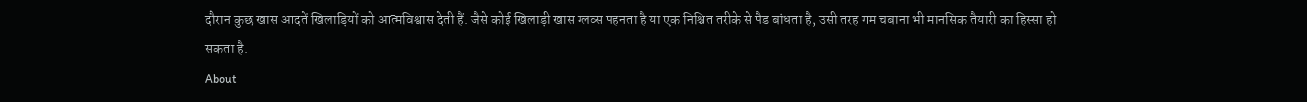दौरान कुछ खास आदतें खिलाड़ियों को आत्मविश्वास देती हैं. जैसे कोई खिलाड़ी खास ग्लव्स पहनता है या एक निश्चित तरीके से पैड बांधता है, उसी तरह गम चबाना भी मानसिक तैयारी का हिस्सा हो सकता है.
About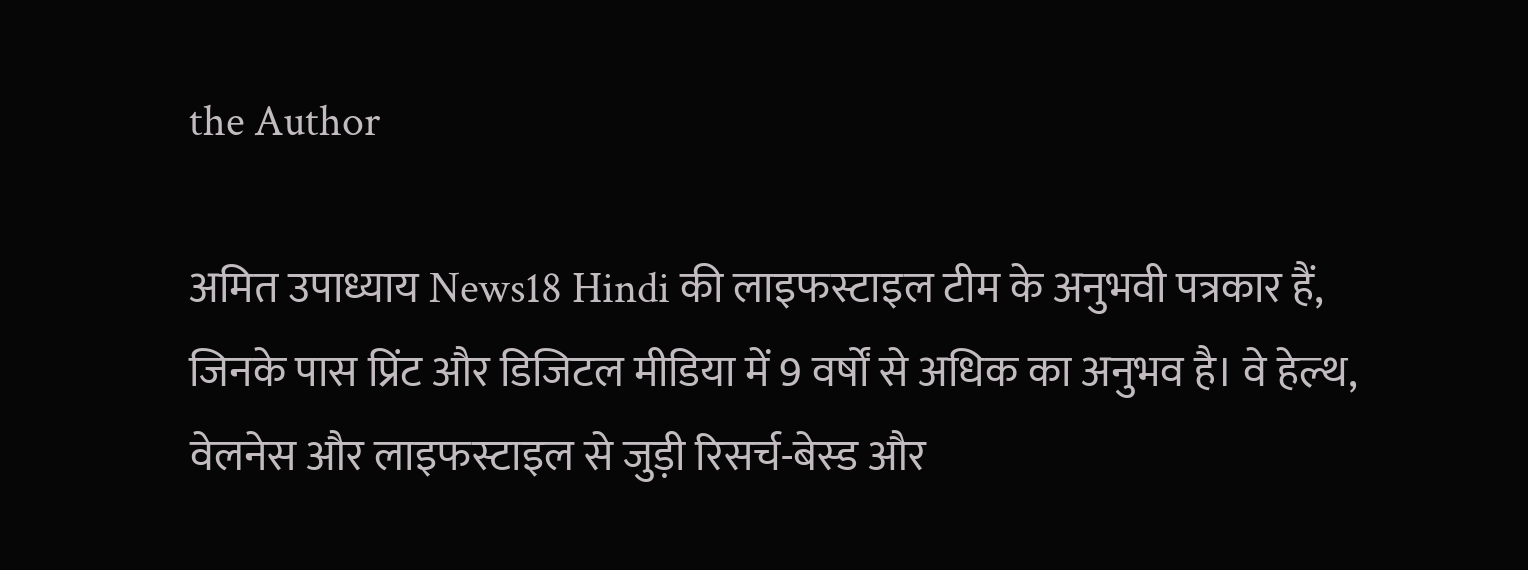the Author

अमित उपाध्याय News18 Hindi की लाइफस्टाइल टीम के अनुभवी पत्रकार हैं, जिनके पास प्रिंट और डिजिटल मीडिया में 9 वर्षों से अधिक का अनुभव है। वे हेल्थ, वेलनेस और लाइफस्टाइल से जुड़ी रिसर्च-बेस्ड और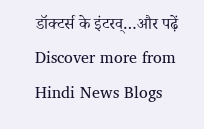डॉक्टर्स के इंटरव्…और पढ़ें
Discover more from Hindi News Blogs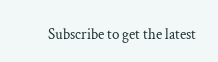Subscribe to get the latest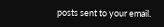posts sent to your email.